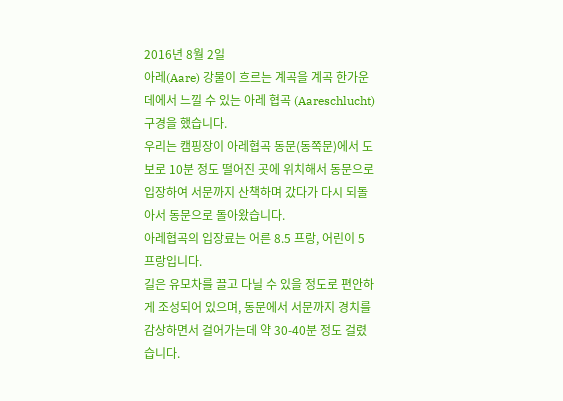2016년 8월 2일
아레(Aare) 강물이 흐르는 계곡을 계곡 한가운데에서 느낄 수 있는 아레 협곡 (Aareschlucht) 구경을 했습니다.
우리는 캠핑장이 아레협곡 동문(동쪽문)에서 도보로 10분 정도 떨어진 곳에 위치해서 동문으로 입장하여 서문까지 산책하며 갔다가 다시 되돌아서 동문으로 돌아왔습니다.
아레협곡의 입장료는 어른 8.5 프랑, 어린이 5 프랑입니다.
길은 유모차를 끌고 다닐 수 있을 정도로 편안하게 조성되어 있으며, 동문에서 서문까지 경치를 감상하면서 걸어가는데 약 30-40분 정도 걸렸습니다.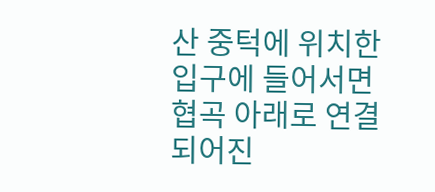산 중턱에 위치한 입구에 들어서면 협곡 아래로 연결되어진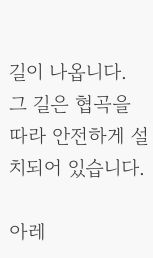길이 나옵니다.
그 길은 협곡을 따라 안전하게 설치되어 있습니다.

아레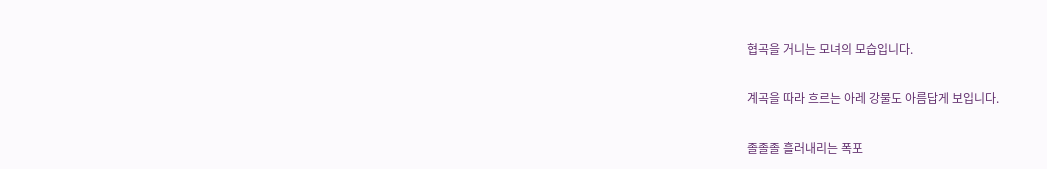협곡을 거니는 모녀의 모습입니다.

계곡을 따라 흐르는 아레 강물도 아름답게 보입니다.

졸졸졸 흘러내리는 폭포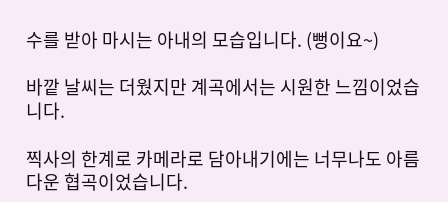수를 받아 마시는 아내의 모습입니다. (뻥이요~)

바깥 날씨는 더웠지만 계곡에서는 시원한 느낌이었습니다.

찍사의 한계로 카메라로 담아내기에는 너무나도 아름다운 협곡이었습니다.